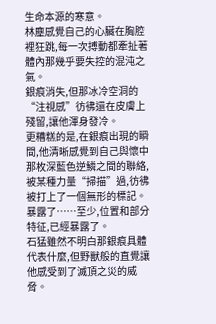生命本源的寒意。
林塵感覺自己的心臟在胸腔裡狂跳,每一次搏動都牽扯著體內那幾乎要失控的混沌之氣。
銀痕消失,但那冰冷空洞的“注視感”彷彿還在皮膚上殘留,讓他渾身發冷。
更糟糕的是,在銀痕出現的瞬間,他清晰感覺到自己與懷中那枚深藍色逆鱗之間的聯絡,被某種力量“掃描”過,彷彿被打上了一個無形的標記。
暴露了……至少,位置和部分特征,已經暴露了。
石猛雖然不明白那銀痕具體代表什麼,但野獸般的直覺讓他感受到了滅頂之災的威脅。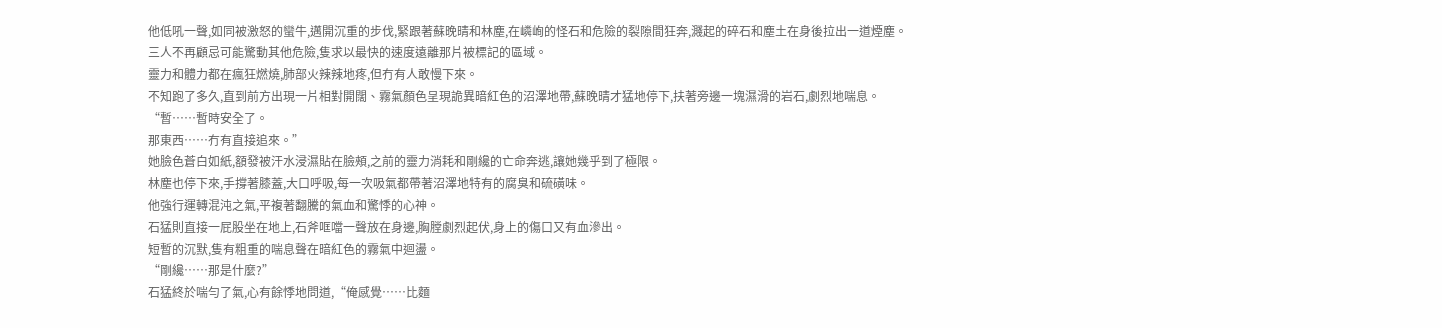他低吼一聲,如同被激怒的蠻牛,邁開沉重的步伐,緊跟著蘇晚晴和林塵,在嶙峋的怪石和危險的裂隙間狂奔,濺起的碎石和塵土在身後拉出一道煙塵。
三人不再顧忌可能驚動其他危險,隻求以最快的速度遠離那片被標記的區域。
靈力和體力都在瘋狂燃燒,肺部火辣辣地疼,但冇有人敢慢下來。
不知跑了多久,直到前方出現一片相對開闊、霧氣顏色呈現詭異暗紅色的沼澤地帶,蘇晚晴才猛地停下,扶著旁邊一塊濕滑的岩石,劇烈地喘息。
“暫……暫時安全了。
那東西……冇有直接追來。”
她臉色蒼白如紙,額發被汗水浸濕貼在臉頰,之前的靈力消耗和剛纔的亡命奔逃,讓她幾乎到了極限。
林塵也停下來,手撐著膝蓋,大口呼吸,每一次吸氣都帶著沼澤地特有的腐臭和硫磺味。
他強行運轉混沌之氣,平複著翻騰的氣血和驚悸的心神。
石猛則直接一屁股坐在地上,石斧哐噹一聲放在身邊,胸膛劇烈起伏,身上的傷口又有血滲出。
短暫的沉默,隻有粗重的喘息聲在暗紅色的霧氣中迴盪。
“剛纔……那是什麼?”
石猛終於喘勻了氣,心有餘悸地問道,“俺感覺……比麵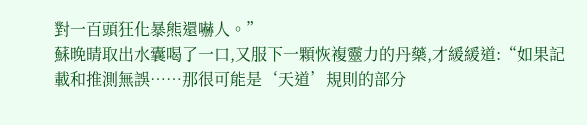對一百頭狂化暴熊還嚇人。”
蘇晚晴取出水囊喝了一口,又服下一顆恢複靈力的丹藥,才緩緩道:“如果記載和推測無誤……那很可能是‘天道’規則的部分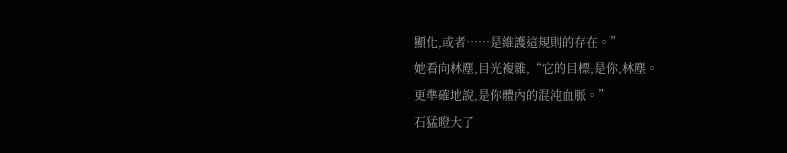顯化,或者……是維護這規則的存在。”
她看向林塵,目光複雜,“它的目標,是你,林塵。
更準確地說,是你體內的混沌血脈。”
石猛瞪大了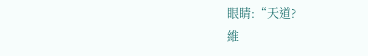眼睛:“天道?
維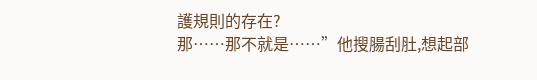護規則的存在?
那……那不就是……”他搜腸刮肚,想起部